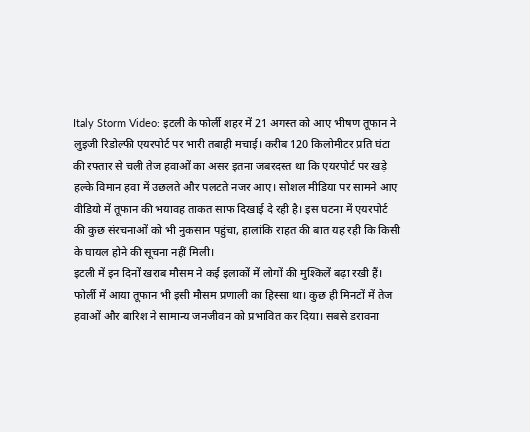Italy Storm Video: इटली के फोर्ली शहर में 21 अगस्त को आए भीषण तूफान ने लुइजी रिडोल्फी एयरपोर्ट पर भारी तबाही मचाई। करीब 120 किलोमीटर प्रति घंटा की रफ्तार से चली तेज हवाओं का असर इतना जबरदस्त था कि एयरपोर्ट पर खड़े हल्के विमान हवा में उछलते और पलटते नजर आए। सोशल मीडिया पर सामने आए वीडियो में तूफान की भयावह ताकत साफ दिखाई दे रही है। इस घटना में एयरपोर्ट की कुछ संरचनाओं को भी नुकसान पहुंचा, हालांकि राहत की बात यह रही कि किसी के घायल होने की सूचना नहीं मिली।
इटली में इन दिनों खराब मौसम ने कई इलाकों में लोगों की मुश्किलें बढ़ा रखी हैं। फोर्ली में आया तूफान भी इसी मौसम प्रणाली का हिस्सा था। कुछ ही मिनटों में तेज हवाओं और बारिश ने सामान्य जनजीवन को प्रभावित कर दिया। सबसे डरावना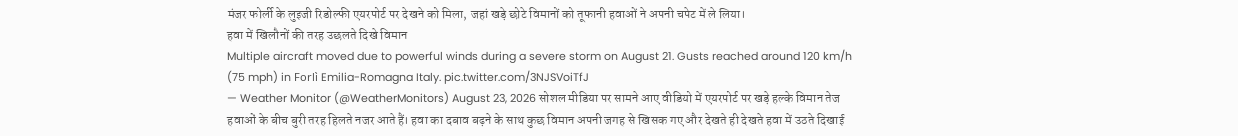मंजर फोर्ली के लुइजी रिडोल्फी एयरपोर्ट पर देखने को मिला, जहां खड़े छोटे विमानों को तूफानी हवाओं ने अपनी चपेट में ले लिया।
हवा में खिलौनों की तरह उछलते दिखे विमान
Multiple aircraft moved due to powerful winds during a severe storm on August 21. Gusts reached around 120 km/h (75 mph) in Forlì Emilia-Romagna Italy. pic.twitter.com/3NJSVoiTfJ
— Weather Monitor (@WeatherMonitors) August 23, 2026 सोशल मीडिया पर सामने आए वीडियो में एयरपोर्ट पर खड़े हल्के विमान तेज हवाओं के बीच बुरी तरह हिलते नजर आते हैं। हवा का दबाव बढ़ने के साथ कुछ विमान अपनी जगह से खिसक गए और देखते ही देखते हवा में उठते दिखाई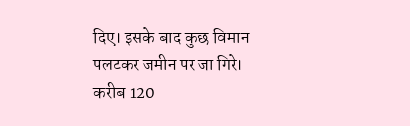दिए। इसके बाद कुछ विमान पलटकर जमीन पर जा गिरे।
करीब 120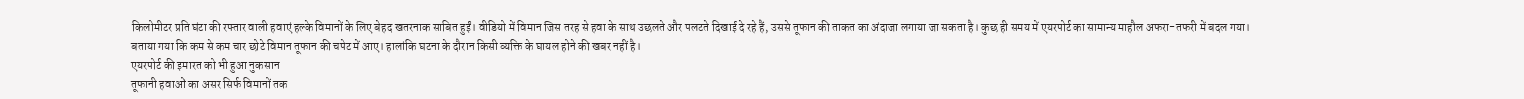किलोमीटर प्रति घंटा की रफ्तार वाली हवाएं हल्के विमानों के लिए बेहद खतरनाक साबित हुईं। वीडियो में विमान जिस तरह से हवा के साथ उछलते और पलटते दिखाई दे रहे हैं, उससे तूफान की ताकत का अंदाजा लगाया जा सकता है। कुछ ही समय में एयरपोर्ट का सामान्य माहौल अफरा-तफरी में बदल गया।
बताया गया कि कम से कम चार छोटे विमान तूफान की चपेट में आए। हालांकि घटना के दौरान किसी व्यक्ति के घायल होने की खबर नहीं है।
एयरपोर्ट की इमारत को भी हुआ नुकसान
तूफानी हवाओं का असर सिर्फ विमानों तक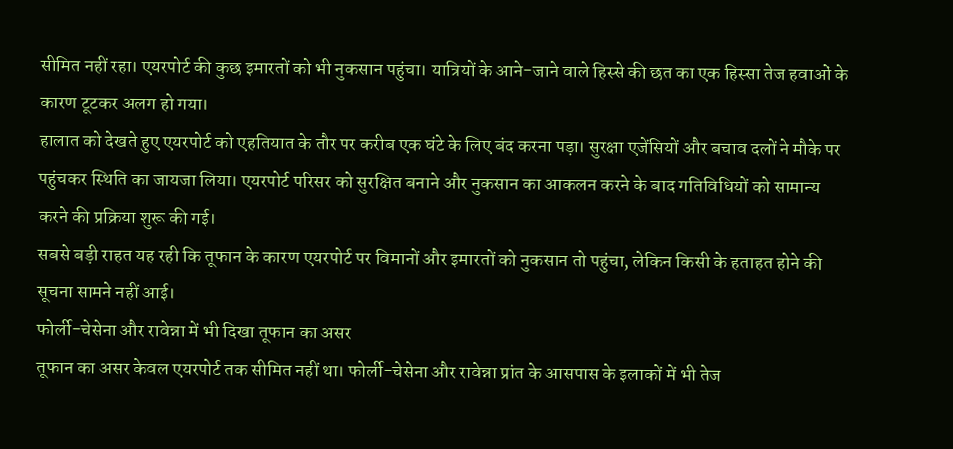सीमित नहीं रहा। एयरपोर्ट की कुछ इमारतों को भी नुकसान पहुंचा। यात्रियों के आने-जाने वाले हिस्से की छत का एक हिस्सा तेज हवाओं के कारण टूटकर अलग हो गया।
हालात को देखते हुए एयरपोर्ट को एहतियात के तौर पर करीब एक घंटे के लिए बंद करना पड़ा। सुरक्षा एजेंसियों और बचाव दलों ने मौके पर पहुंचकर स्थिति का जायजा लिया। एयरपोर्ट परिसर को सुरक्षित बनाने और नुकसान का आकलन करने के बाद गतिविधियों को सामान्य करने की प्रक्रिया शुरू की गई।
सबसे बड़ी राहत यह रही कि तूफान के कारण एयरपोर्ट पर विमानों और इमारतों को नुकसान तो पहुंचा, लेकिन किसी के हताहत होने की सूचना सामने नहीं आई।
फोर्ली-चेसेना और रावेन्ना में भी दिखा तूफान का असर
तूफान का असर केवल एयरपोर्ट तक सीमित नहीं था। फोर्ली-चेसेना और रावेन्ना प्रांत के आसपास के इलाकों में भी तेज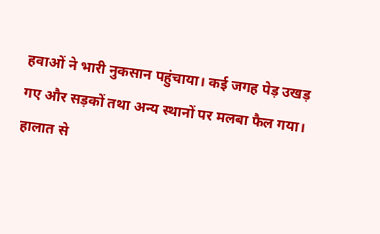हवाओं ने भारी नुकसान पहुंचाया। कई जगह पेड़ उखड़ गए और सड़कों तथा अन्य स्थानों पर मलबा फैल गया।
हालात से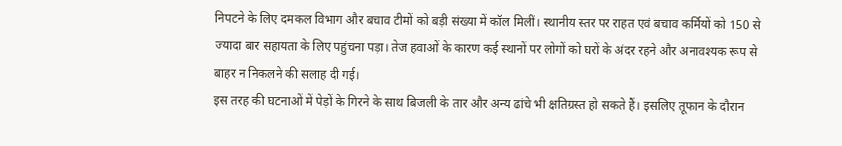निपटने के लिए दमकल विभाग और बचाव टीमों को बड़ी संख्या में कॉल मिलीं। स्थानीय स्तर पर राहत एवं बचाव कर्मियों को 150 से ज्यादा बार सहायता के लिए पहुंचना पड़ा। तेज हवाओं के कारण कई स्थानों पर लोगों को घरों के अंदर रहने और अनावश्यक रूप से बाहर न निकलने की सलाह दी गई।
इस तरह की घटनाओं में पेड़ों के गिरने के साथ बिजली के तार और अन्य ढांचे भी क्षतिग्रस्त हो सकते हैं। इसलिए तूफान के दौरान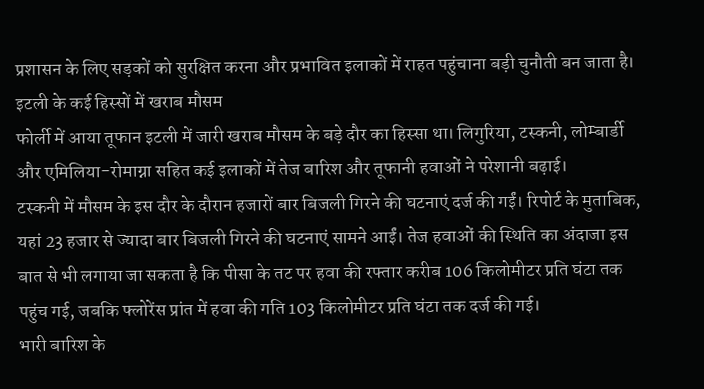प्रशासन के लिए सड़कों को सुरक्षित करना और प्रभावित इलाकों में राहत पहुंचाना बड़ी चुनौती बन जाता है।
इटली के कई हिस्सों में खराब मौसम
फोर्ली में आया तूफान इटली में जारी खराब मौसम के बड़े दौर का हिस्सा था। लिगुरिया, टस्कनी, लोम्बार्डी और एमिलिया-रोमाग्ना सहित कई इलाकों में तेज बारिश और तूफानी हवाओं ने परेशानी बढ़ाई।
टस्कनी में मौसम के इस दौर के दौरान हजारों बार बिजली गिरने की घटनाएं दर्ज की गईं। रिपोर्ट के मुताबिक, यहां 23 हजार से ज्यादा बार बिजली गिरने की घटनाएं सामने आईं। तेज हवाओं की स्थिति का अंदाजा इस बात से भी लगाया जा सकता है कि पीसा के तट पर हवा की रफ्तार करीब 106 किलोमीटर प्रति घंटा तक पहुंच गई, जबकि फ्लोरेंस प्रांत में हवा की गति 103 किलोमीटर प्रति घंटा तक दर्ज की गई।
भारी बारिश के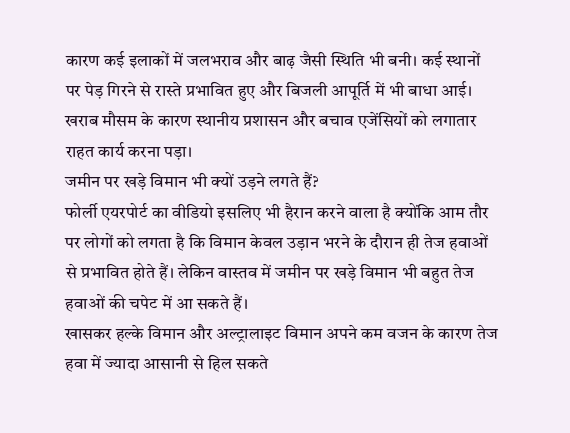कारण कई इलाकों में जलभराव और बाढ़ जैसी स्थिति भी बनी। कई स्थानों पर पेड़ गिरने से रास्ते प्रभावित हुए और बिजली आपूर्ति में भी बाधा आई। खराब मौसम के कारण स्थानीय प्रशासन और बचाव एजेंसियों को लगातार राहत कार्य करना पड़ा।
जमीन पर खड़े विमान भी क्यों उड़ने लगते हैं?
फोर्ली एयरपोर्ट का वीडियो इसलिए भी हैरान करने वाला है क्योंकि आम तौर पर लोगों को लगता है कि विमान केवल उड़ान भरने के दौरान ही तेज हवाओं से प्रभावित होते हैं। लेकिन वास्तव में जमीन पर खड़े विमान भी बहुत तेज हवाओं की चपेट में आ सकते हैं।
खासकर हल्के विमान और अल्ट्रालाइट विमान अपने कम वजन के कारण तेज हवा में ज्यादा आसानी से हिल सकते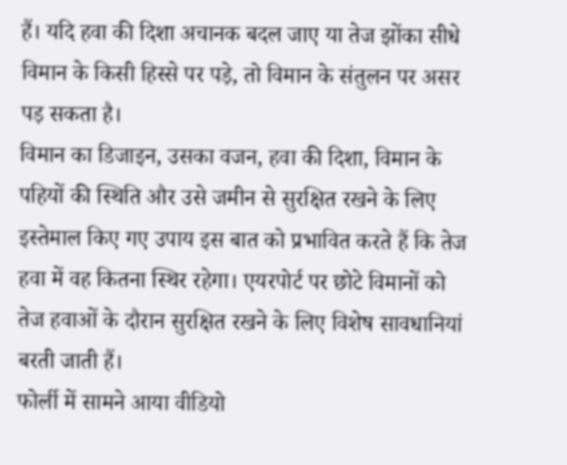हैं। यदि हवा की दिशा अचानक बदल जाए या तेज झोंका सीधे विमान के किसी हिस्से पर पड़े, तो विमान के संतुलन पर असर पड़ सकता है।
विमान का डिजाइन, उसका वजन, हवा की दिशा, विमान के पहियों की स्थिति और उसे जमीन से सुरक्षित रखने के लिए इस्तेमाल किए गए उपाय इस बात को प्रभावित करते हैं कि तेज हवा में वह कितना स्थिर रहेगा। एयरपोर्ट पर छोटे विमानों को तेज हवाओं के दौरान सुरक्षित रखने के लिए विशेष सावधानियां बरती जाती हैं।
फोर्ली में सामने आया वीडियो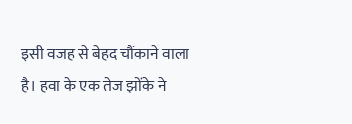इसी वजह से बेहद चौंकाने वाला है। हवा के एक तेज झोंके ने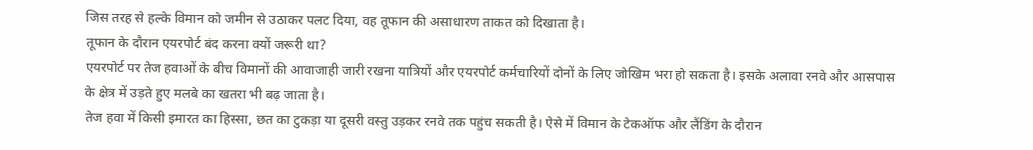जिस तरह से हल्के विमान को जमीन से उठाकर पलट दिया, वह तूफान की असाधारण ताकत को दिखाता है।
तूफान के दौरान एयरपोर्ट बंद करना क्यों जरूरी था?
एयरपोर्ट पर तेज हवाओं के बीच विमानों की आवाजाही जारी रखना यात्रियों और एयरपोर्ट कर्मचारियों दोनों के लिए जोखिम भरा हो सकता है। इसके अलावा रनवे और आसपास के क्षेत्र में उड़ते हुए मलबे का खतरा भी बढ़ जाता है।
तेज हवा में किसी इमारत का हिस्सा, छत का टुकड़ा या दूसरी वस्तु उड़कर रनवे तक पहुंच सकती है। ऐसे में विमान के टेकऑफ और लैंडिंग के दौरान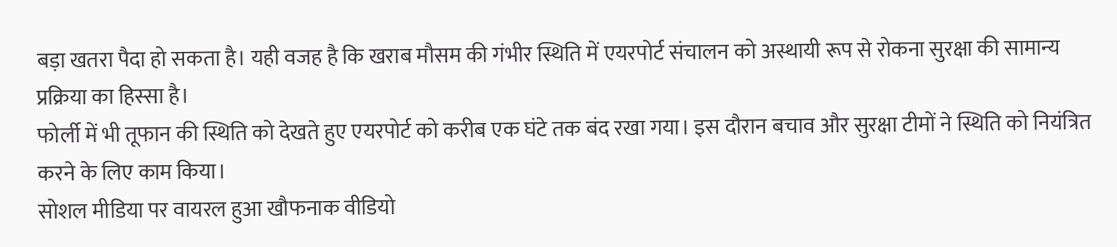बड़ा खतरा पैदा हो सकता है। यही वजह है कि खराब मौसम की गंभीर स्थिति में एयरपोर्ट संचालन को अस्थायी रूप से रोकना सुरक्षा की सामान्य प्रक्रिया का हिस्सा है।
फोर्ली में भी तूफान की स्थिति को देखते हुए एयरपोर्ट को करीब एक घंटे तक बंद रखा गया। इस दौरान बचाव और सुरक्षा टीमों ने स्थिति को नियंत्रित करने के लिए काम किया।
सोशल मीडिया पर वायरल हुआ खौफनाक वीडियो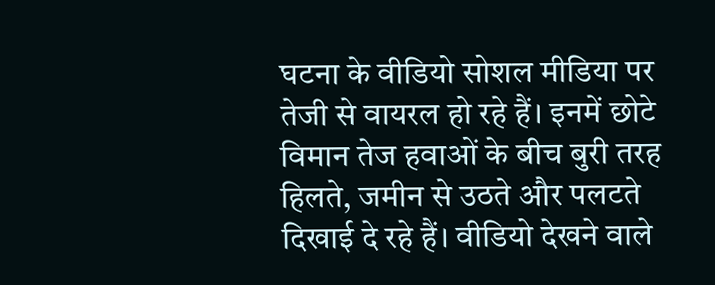घटना के वीडियो सोशल मीडिया पर तेजी से वायरल हो रहे हैं। इनमें छोटे विमान तेज हवाओं के बीच बुरी तरह हिलते, जमीन से उठते और पलटते दिखाई दे रहे हैं। वीडियो देखने वाले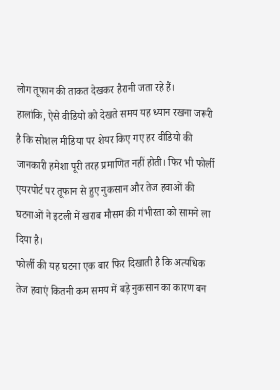लोग तूफान की ताकत देखकर हैरानी जता रहे हैं।
हालांकि, ऐसे वीडियो को देखते समय यह ध्यान रखना जरूरी है कि सोशल मीडिया पर शेयर किए गए हर वीडियो की जानकारी हमेशा पूरी तरह प्रमाणित नहीं होती। फिर भी फोर्ली एयरपोर्ट पर तूफान से हुए नुकसान और तेज हवाओं की घटनाओं ने इटली में खराब मौसम की गंभीरता को सामने ला दिया है।
फोर्ली की यह घटना एक बार फिर दिखाती है कि अत्यधिक तेज हवाएं कितनी कम समय में बड़े नुकसान का कारण बन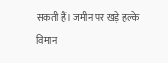सकती हैं। जमीन पर खड़े हल्के विमान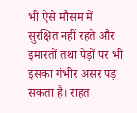भी ऐसे मौसम में सुरक्षित नहीं रहते और इमारतों तथा पेड़ों पर भी इसका गंभीर असर पड़ सकता है। राहत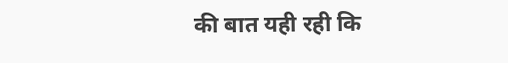की बात यही रही कि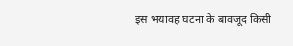इस भयावह घटना के बावजूद किसी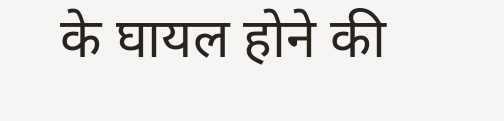के घायल होने की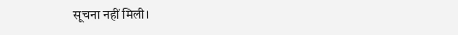सूचना नहीं मिली।